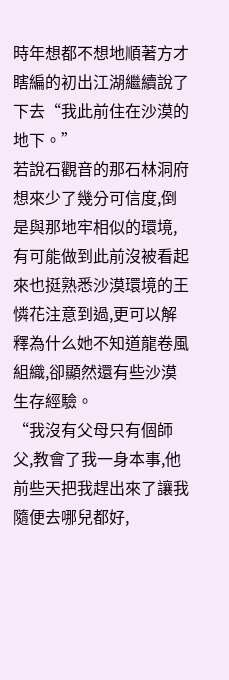時年想都不想地順著方才瞎編的初出江湖繼續說了下去“我此前住在沙漠的地下。”
若說石觀音的那石林洞府想來少了幾分可信度,倒是與那地牢相似的環境,有可能做到此前沒被看起來也挺熟悉沙漠環境的王憐花注意到過,更可以解釋為什么她不知道龍卷風組織,卻顯然還有些沙漠生存經驗。
“我沒有父母只有個師父,教會了我一身本事,他前些天把我趕出來了讓我隨便去哪兒都好,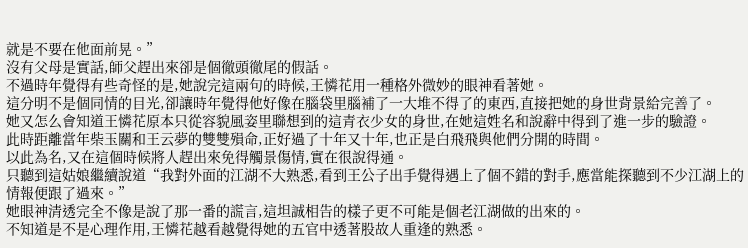就是不要在他面前晃。”
沒有父母是實話,師父趕出來卻是個徹頭徹尾的假話。
不過時年覺得有些奇怪的是,她說完這兩句的時候,王憐花用一種格外微妙的眼神看著她。
這分明不是個同情的目光,卻讓時年覺得他好像在腦袋里腦補了一大堆不得了的東西,直接把她的身世背景給完善了。
她又怎么會知道王憐花原本只從容貌風姿里聯想到的這青衣少女的身世,在她這姓名和說辭中得到了進一步的驗證。
此時距離當年柴玉關和王云夢的雙雙殞命,正好過了十年又十年,也正是白飛飛與他們分開的時間。
以此為名,又在這個時候將人趕出來免得觸景傷情,實在很說得通。
只聽到這姑娘繼續說道“我對外面的江湖不大熟悉,看到王公子出手覺得遇上了個不錯的對手,應當能探聽到不少江湖上的情報便跟了過來。”
她眼神清透完全不像是說了那一番的謊言,這坦誠相告的樣子更不可能是個老江湖做的出來的。
不知道是不是心理作用,王憐花越看越覺得她的五官中透著股故人重逢的熟悉。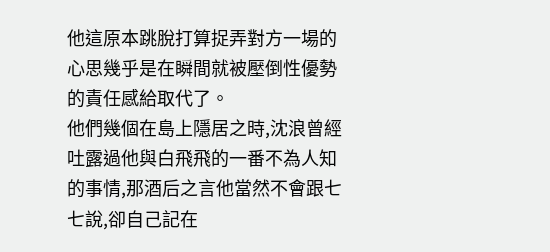他這原本跳脫打算捉弄對方一場的心思幾乎是在瞬間就被壓倒性優勢的責任感給取代了。
他們幾個在島上隱居之時,沈浪曾經吐露過他與白飛飛的一番不為人知的事情,那酒后之言他當然不會跟七七說,卻自己記在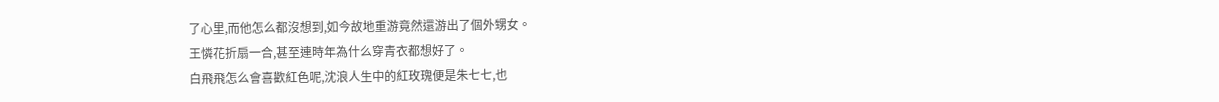了心里,而他怎么都沒想到,如今故地重游竟然還游出了個外甥女。
王憐花折扇一合,甚至連時年為什么穿青衣都想好了。
白飛飛怎么會喜歡紅色呢,沈浪人生中的紅玫瑰便是朱七七,也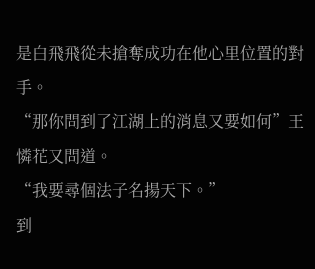是白飛飛從未搶奪成功在他心里位置的對手。
“那你問到了江湖上的消息又要如何”王憐花又問道。
“我要尋個法子名揚天下。”
到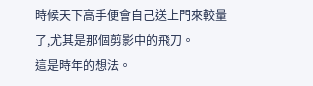時候天下高手便會自己送上門來較量了,尤其是那個剪影中的飛刀。
這是時年的想法。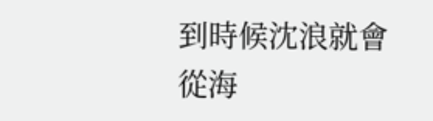到時候沈浪就會從海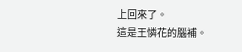上回來了。
這是王憐花的腦補。